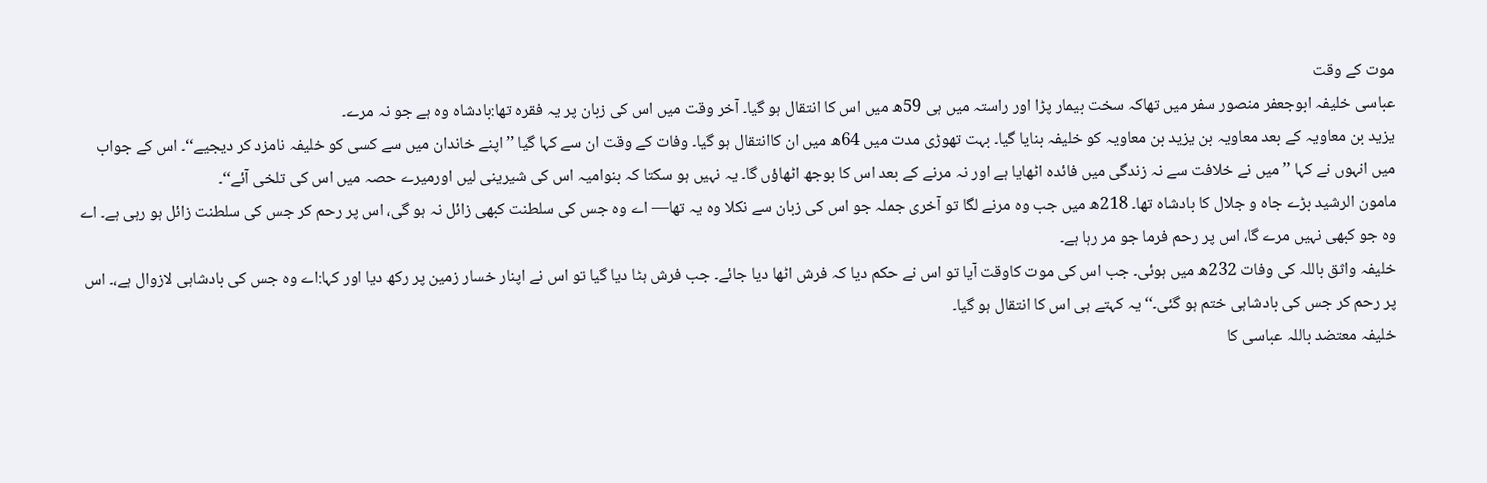موت کے وقت
عباسی خلیفہ ابوجعفر منصور سفر میں تھاکہ سخت بیمار پڑا اور راستہ میں ہی 59ھ میں اس کا انتقال ہو گیا۔ آخر وقت میں اس کی زبان پر یہ فقرہ تھا:بادشاہ وہ ہے جو نہ مرے۔
یزید بن معاویہ کے بعد معاویہ بن یزید بن معاویہ کو خلیفہ بنایا گیا۔ بہت تھوڑی مدت میں 64ھ میں ان کاانتقال ہو گیا۔ وفات کے وقت ان سے کہا گیا ’’اپنے خاندان میں سے کسی کو خلیفہ نامزد کر دیجیے‘‘۔ اس کے جواب میں انہوں نے کہا ’’ میں نے خلافت سے نہ زندگی میں فائدہ اٹھایا ہے اور نہ مرنے کے بعد اس کا بوجھ اٹھاؤں گا۔ یہ نہیں ہو سکتا کہ بنوامیہ اس کی شیرینی لیں اورمیرے حصہ میں اس کی تلخی آئے‘‘۔
مامون الرشید بڑے جاہ و جلال کا بادشاہ تھا۔ 218ھ میں جب وہ مرنے لگا تو آخری جملہ جو اس کی زبان سے نکلا وہ یہ تھا— اے وہ جس کی سلطنت کبھی زائل نہ ہو گی، اس پر رحم کر جس کی سلطنت زائل ہو رہی ہے۔ اے وہ جو کبھی نہیں مرے گا، اس پر رحم فرما جو مر رہا ہے۔
خلیفہ واثق باللہ کی وفات 232ھ میں ہوئی۔ جب اس کی موت کاوقت آیا تو اس نے حکم دیا کہ فرش اٹھا دیا جائے۔ جب فرش ہٹا دیا گیا تو اس نے اپنار خسار زمین پر رکھ دیا اور کہا:اے وہ جس کی بادشاہی لازوال ہے،۔ اس پر رحم کر جس کی بادشاہی ختم ہو گئی۔‘‘ یہ کہتے ہی اس کا انتقال ہو گیا۔
خلیفہ معتضد باللہ عباسی کا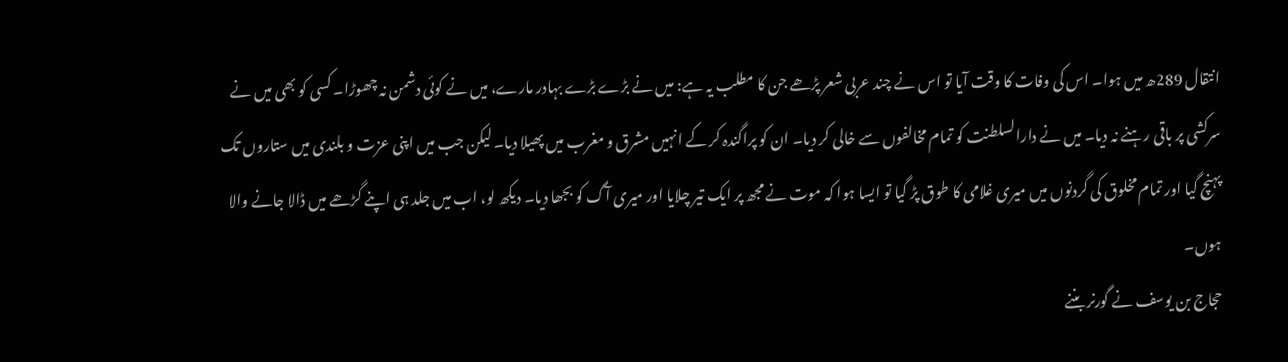انتقال 289ھ میں ہوا۔ اس کی وفات کا وقت آیا تو اس نے چند عربی شعر پڑھے جن کا مطلب یہ ہے: میں نے بڑے بڑے بہادر مارے، میں نے کوئی دشمن نہ چھوڑا۔ کسی کو بھی میں نے سرکشی پر باقی رہنے نہ دیا۔ میں نے دارالسلطنت کو تمام مخالفوں سے خالی کر دیا۔ ان کو پراگندہ کر کے انہیں مشرق و مغرب میں پھیلا دیا۔ لیکن جب میں اپنی عزت و بلندی میں ستاروں تک پہنچ گیا اور تمام مخلوق کی گردنوں میں میری غلامی کا طوق پڑ گیا تو ایسا ہوا کہ موت نے مجھ پر ایک تیر چلایا اور میری آگ کو بجھا دیا۔ دیکھ لو، اب میں جلد ہی اپنے گڑھے میں ڈالا جانے والا ہوں۔
حجاج بن یوسف نے گورنر بننے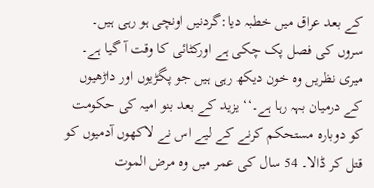کے بعد عراق میں خطبہ دیا:گردنیں اونچی ہو رہی ہیں۔ سروں کی فصل پک چکی ہے اورکٹائی کا وقت آ گیا ہے۔ میری نظریں وہ خون دیکھ رہی ہیں جو پگڑیوں اور داڑھیوں کے درمیان بہہ رہا ہے۔‘‘ یزید کے بعد بنو امیہ کی حکومت کو دوبارہ مستحکم کرنے کے لیے اس نے لاکھوں آدمیوں کو قتل کر ڈالا۔ 54 سال کی عمر میں وہ مرض الموت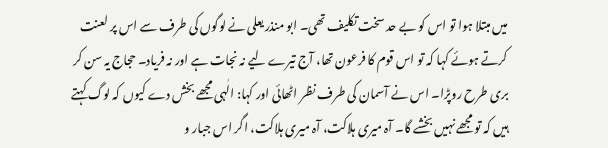میں مبتلا ہوا تو اس کو بے حد سخت تکلیف تھی۔ ابو منذر یعلی نے لوگوں کی طرف سے اس پر لعنت کرتے ہوئے کہا کہ تو اس قوم کا فرعون تھا، آج تیرے لیے نہ نجات ہے اور نہ فریاد۔ حجاج یہ سن کر بری طرح روپڑا۔ اس نے آسمان کی طرف نظر اٹھائی اور کہا: الٰہی مجھے بخش دے کیوں کہ لوگ کہتے ہیں کہ تو مجھے نہیں بخشے گا۔ آہ میری ہلاکت، آہ میری ہلاکت، اگر اس جبار و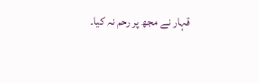قہار نے مجھ پر رحم نہ کیا۔